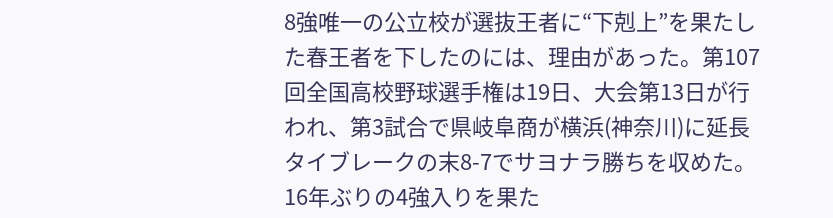8強唯一の公立校が選抜王者に“下剋上”を果たした春王者を下したのには、理由があった。第107回全国高校野球選手権は19日、大会第13日が行われ、第3試合で県岐阜商が横浜(神奈川)に延長タイブレークの末8-7でサヨナラ勝ちを収めた。16年ぶりの4強入りを果た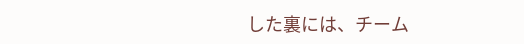した裏には、チーム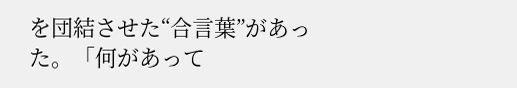を団結させた“合言葉”があった。「何があって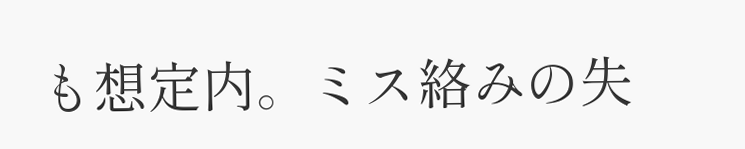も想定内。ミス絡みの失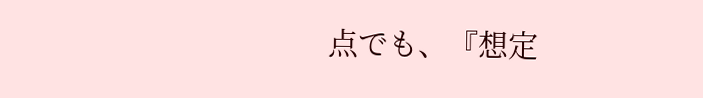点でも、『想定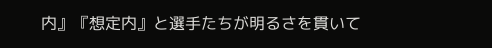内』『想定内』と選手たちが明るさを貫いて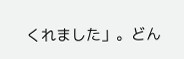くれました」。どん